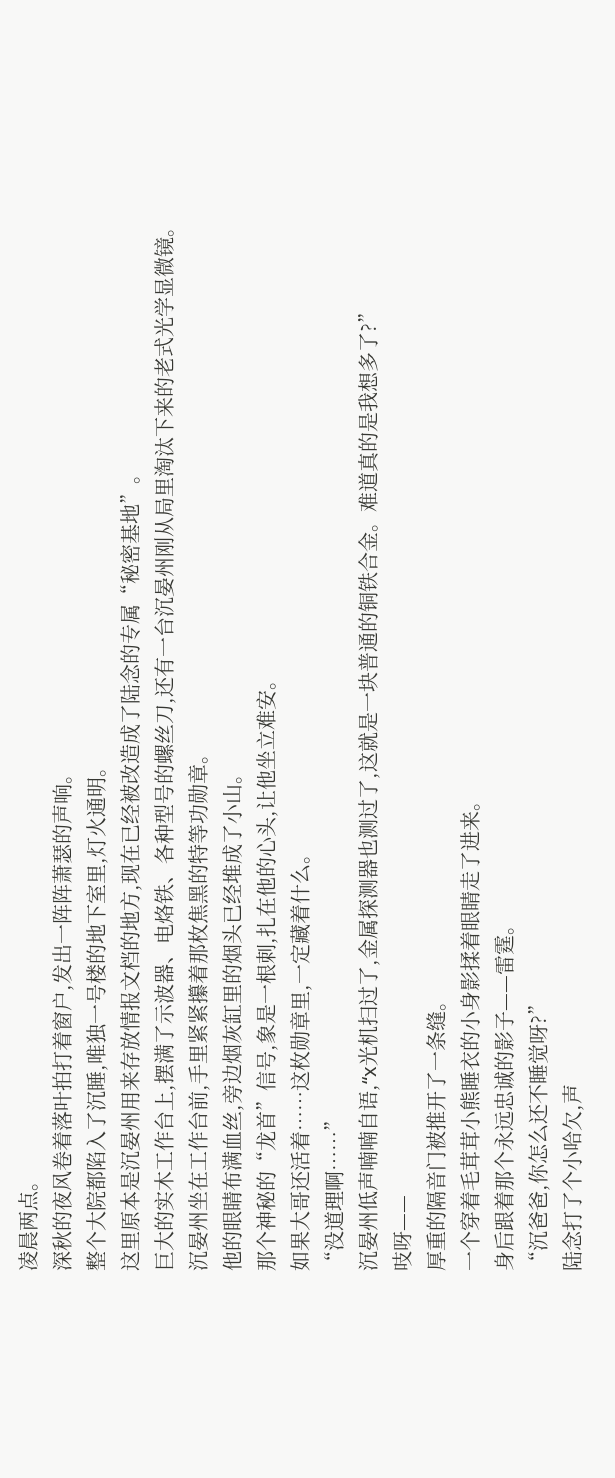凌晨两点。
深秋的夜风卷着落叶拍打着窗户,发出一阵阵萧瑟的声响。
整个大院都陷入了沉睡,唯独一号楼的地下室里,灯火通明。
这里原本是沉晏州用来存放情报文档的地方,现在已经被改造成了陆念的专属“秘密基地”。
巨大的实木工作台上,摆满了示波器、电烙铁、各种型号的螺丝刀,还有一台沉晏州刚从局里淘汰下来的老式光学显微镜。
沉晏州坐在工作台前,手里紧紧攥着那枚焦黑的特等功勋章。
他的眼睛布满血丝,旁边烟灰缸里的烟头已经堆成了小山。
那个神秘的“龙首”信号,象是一根刺,扎在他的心头,让他坐立难安。
如果大哥还活着……这枚勋章里,一定藏着什么。
“没道理啊……”
沉晏州低声喃喃自语,“x光机扫过了,金属探测器也测过了,这就是一块普通的铜铁合金。难道真的是我想多了?”
吱呀——
厚重的隔音门被推开了一条缝。
一个穿着毛茸茸小熊睡衣的小身影揉着眼睛走了进来。
身后跟着那个永远忠诚的影子——雷霆。
“沉爸爸,你怎么还不睡觉呀?”
陆念打了个小哈欠,声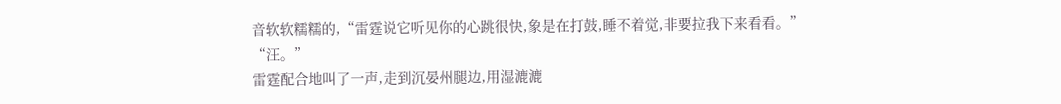音软软糯糯的,“雷霆说它听见你的心跳很快,象是在打鼓,睡不着觉,非要拉我下来看看。”
“汪。”
雷霆配合地叫了一声,走到沉晏州腿边,用湿漉漉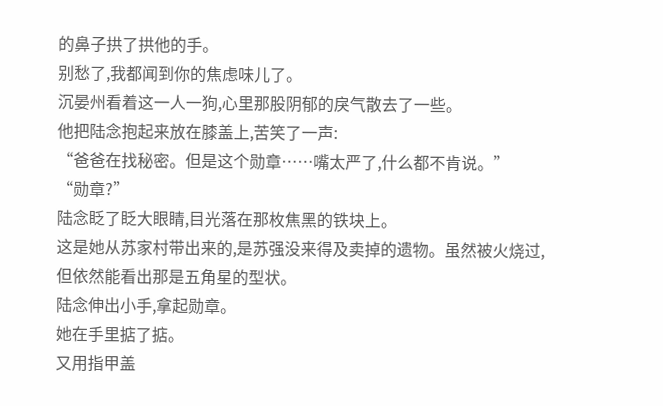的鼻子拱了拱他的手。
别愁了,我都闻到你的焦虑味儿了。
沉晏州看着这一人一狗,心里那股阴郁的戾气散去了一些。
他把陆念抱起来放在膝盖上,苦笑了一声:
“爸爸在找秘密。但是这个勋章……嘴太严了,什么都不肯说。”
“勋章?”
陆念眨了眨大眼睛,目光落在那枚焦黑的铁块上。
这是她从苏家村带出来的,是苏强没来得及卖掉的遗物。虽然被火烧过,但依然能看出那是五角星的型状。
陆念伸出小手,拿起勋章。
她在手里掂了掂。
又用指甲盖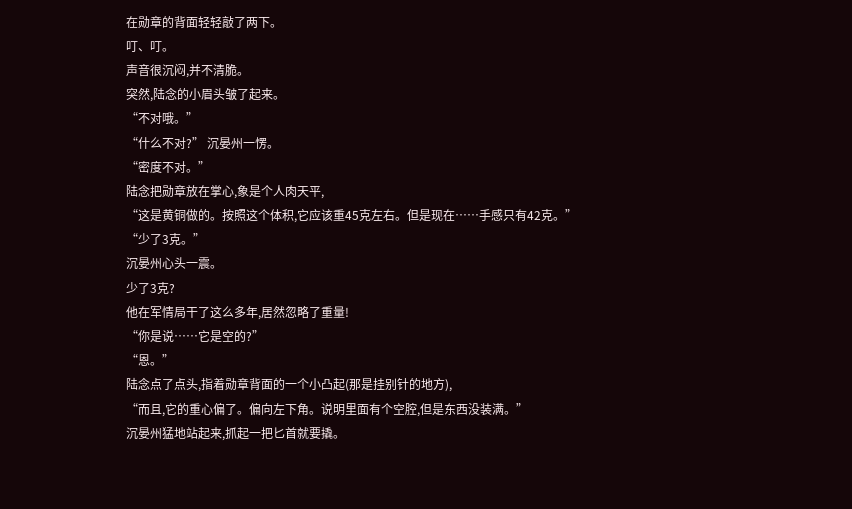在勋章的背面轻轻敲了两下。
叮、叮。
声音很沉闷,并不清脆。
突然,陆念的小眉头皱了起来。
“不对哦。”
“什么不对?” 沉晏州一愣。
“密度不对。”
陆念把勋章放在掌心,象是个人肉天平,
“这是黄铜做的。按照这个体积,它应该重45克左右。但是现在……手感只有42克。”
“少了3克。”
沉晏州心头一震。
少了3克?
他在军情局干了这么多年,居然忽略了重量!
“你是说……它是空的?”
“恩。”
陆念点了点头,指着勋章背面的一个小凸起(那是挂别针的地方),
“而且,它的重心偏了。偏向左下角。说明里面有个空腔,但是东西没装满。”
沉晏州猛地站起来,抓起一把匕首就要撬。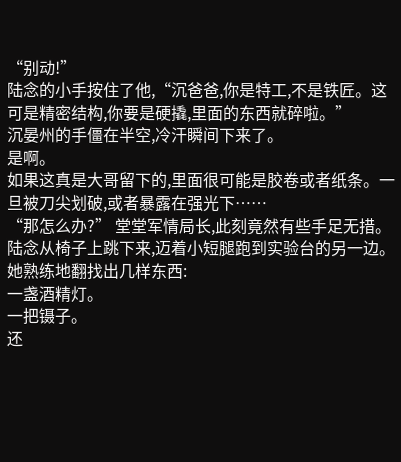“别动!”
陆念的小手按住了他,“沉爸爸,你是特工,不是铁匠。这可是精密结构,你要是硬撬,里面的东西就碎啦。”
沉晏州的手僵在半空,冷汗瞬间下来了。
是啊。
如果这真是大哥留下的,里面很可能是胶卷或者纸条。一旦被刀尖划破,或者暴露在强光下……
“那怎么办?” 堂堂军情局长,此刻竟然有些手足无措。
陆念从椅子上跳下来,迈着小短腿跑到实验台的另一边。
她熟练地翻找出几样东西:
一盏酒精灯。
一把镊子。
还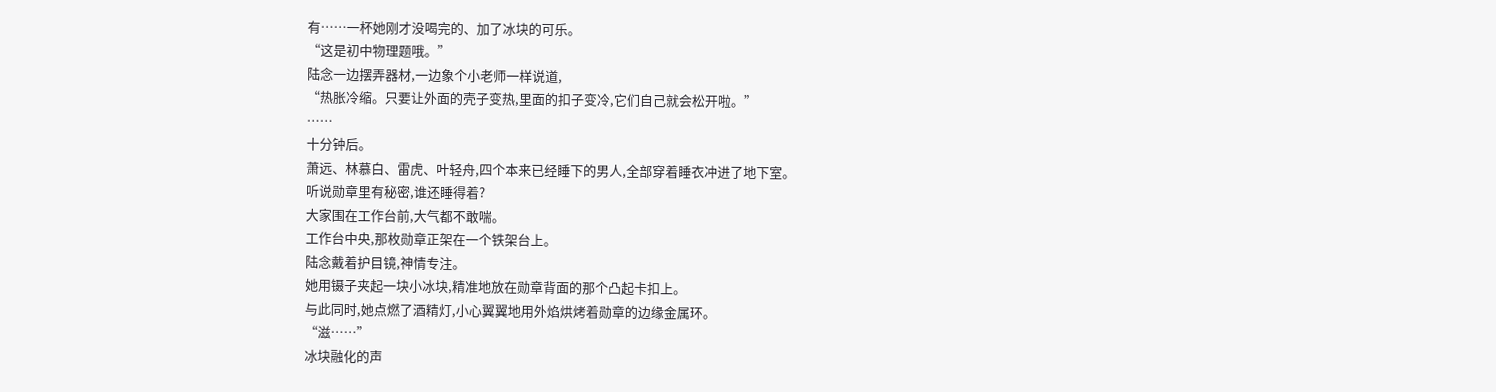有……一杯她刚才没喝完的、加了冰块的可乐。
“这是初中物理题哦。”
陆念一边摆弄器材,一边象个小老师一样说道,
“热胀冷缩。只要让外面的壳子变热,里面的扣子变冷,它们自己就会松开啦。”
……
十分钟后。
萧远、林慕白、雷虎、叶轻舟,四个本来已经睡下的男人,全部穿着睡衣冲进了地下室。
听说勋章里有秘密,谁还睡得着?
大家围在工作台前,大气都不敢喘。
工作台中央,那枚勋章正架在一个铁架台上。
陆念戴着护目镜,神情专注。
她用镊子夹起一块小冰块,精准地放在勋章背面的那个凸起卡扣上。
与此同时,她点燃了酒精灯,小心翼翼地用外焰烘烤着勋章的边缘金属环。
“滋……”
冰块融化的声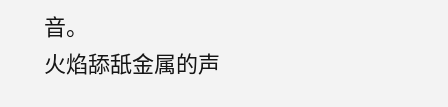音。
火焰舔舐金属的声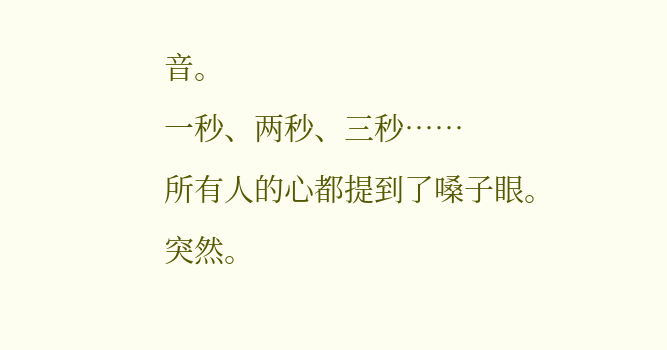音。
一秒、两秒、三秒……
所有人的心都提到了嗓子眼。
突然。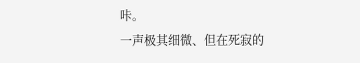咔。
一声极其细微、但在死寂的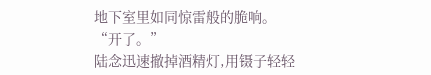地下室里如同惊雷般的脆响。
“开了。”
陆念迅速撤掉酒精灯,用镊子轻轻